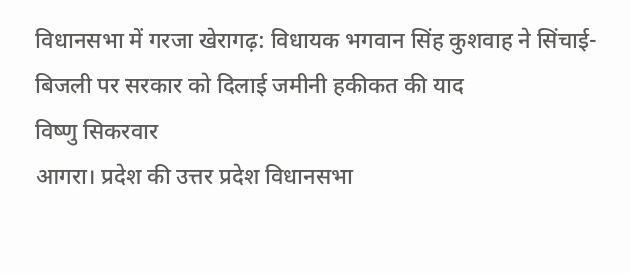विधानसभा में गरजा खेरागढ़: विधायक भगवान सिंह कुशवाह ने सिंचाई-बिजली पर सरकार को दिलाई जमीनी हकीकत की याद
विष्णु सिकरवार
आगरा। प्रदेश की उत्तर प्रदेश विधानसभा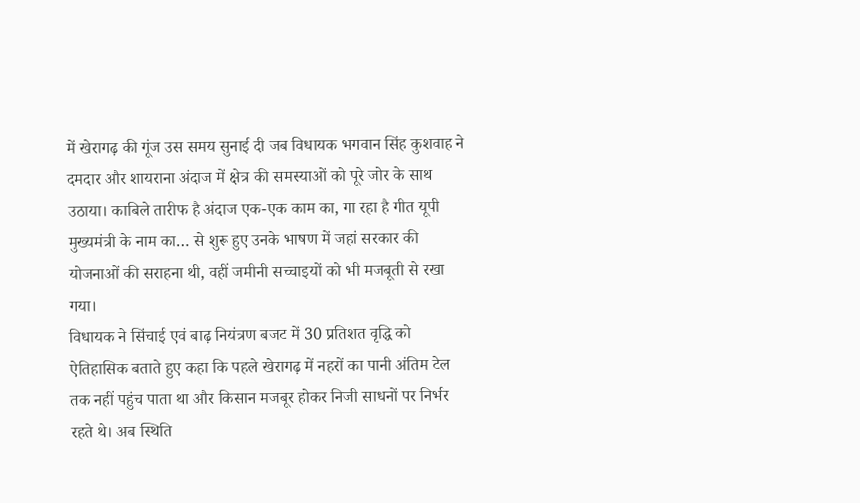में खेरागढ़ की गूंज उस समय सुनाई दी जब विधायक भगवान सिंह कुशवाह ने दमदार और शायराना अंदाज में क्षेत्र की समस्याओं को पूरे जोर के साथ उठाया। काबिले तारीफ है अंदाज एक-एक काम का, गा रहा है गीत यूपी मुख्यमंत्री के नाम का… से शुरू हुए उनके भाषण में जहां सरकार की योजनाओं की सराहना थी, वहीं जमीनी सच्चाइयों को भी मजबूती से रखा गया।
विधायक ने सिंचाई एवं बाढ़ नियंत्रण बजट में 30 प्रतिशत वृद्धि को ऐतिहासिक बताते हुए कहा कि पहले खेरागढ़ में नहरों का पानी अंतिम टेल तक नहीं पहुंच पाता था और किसान मजबूर होकर निजी साधनों पर निर्भर रहते थे। अब स्थिति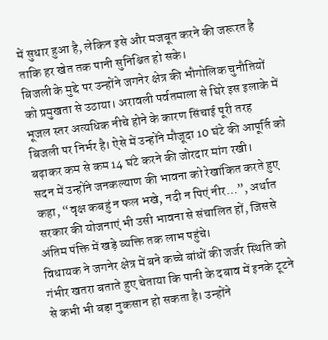में सुधार हुआ है, लेकिन इसे और मजबूत करने की जरूरत है ताकि हर खेत तक पानी सुनिश्चित हो सके।
बिजली के मुद्दे पर उन्होंने जगनेर क्षेत्र की भौगोलिक चुनौतियों को प्रमुखता से उठाया। अरावली पर्वतमाला से घिरे इस इलाके में भूजल स्तर अत्यधिक नीचे होने के कारण सिंचाई पूरी तरह बिजली पर निर्भर है। ऐसे में उन्होंने मौजूदा 10 घंटे की आपूर्ति को बढ़ाकर कम से कम 14 घंटे करने की जोरदार मांग रखी।
सदन में उन्होंने जनकल्याण की भावना को रेखांकित करते हुए कहा, “वृक्ष कबहुं न फल भखे, नदी न पिएं नीर…”, अर्थात सरकार की योजनाएं भी उसी भावना से संचालित हों, जिससे अंतिम पंक्ति में खड़े व्यक्ति तक लाभ पहुंचे।
विधायक ने जगनेर क्षेत्र में बने कच्चे बांधों की जर्जर स्थिति को गंभीर खतरा बताते हुए चेताया कि पानी के दबाव में इनके टूटने से कभी भी बड़ा नुकसान हो सकता है। उन्होंने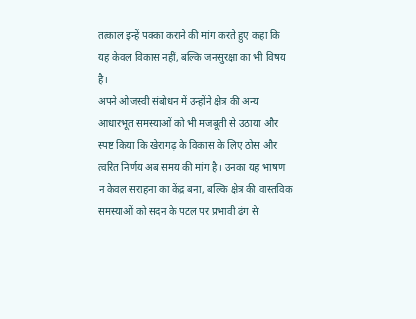तत्काल इन्हें पक्का कराने की मांग करते हुए कहा कि यह केवल विकास नहीं, बल्कि जनसुरक्षा का भी विषय है।
अपने ओजस्वी संबोधन में उन्होंने क्षेत्र की अन्य आधारभूत समस्याओं को भी मजबूती से उठाया और स्पष्ट किया कि खेरागढ़ के विकास के लिए ठोस और त्वरित निर्णय अब समय की मांग है। उनका यह भाषण न केवल सराहना का केंद्र बना, बल्कि क्षेत्र की वास्तविक समस्याओं को सदन के पटल पर प्रभावी ढंग से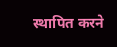स्थापित करने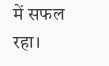में सफल रहा।